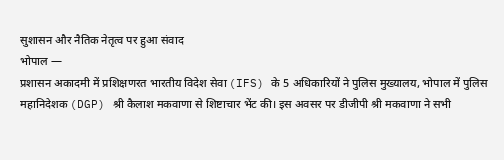सुशासन और नैतिक नेतृत्व पर हुआ संवाद
भोपाल —
प्रशासन अकादमी में प्रशिक्षणरत भारतीय विदेश सेवा (IFS) के 5 अधिकारियों ने पुलिस मुख्यालय, भोपाल में पुलिस महानिदेशक (DGP) श्री कैलाश मकवाणा से शिष्टाचार भेंट की। इस अवसर पर डीजीपी श्री मकवाणा ने सभी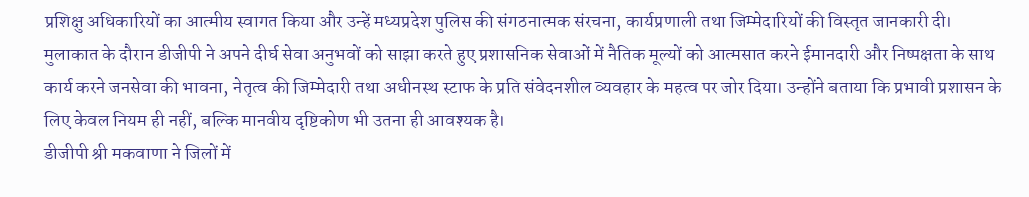प्रशिक्षु अधिकारियों का आत्मीय स्वागत किया और उन्हें मध्यप्रदेश पुलिस की संगठनात्मक संरचना, कार्यप्रणाली तथा जिम्मेदारियों की विस्तृत जानकारी दी।
मुलाकात के दौरान डीजीपी ने अपने दीर्घ सेवा अनुभवों को साझा करते हुए प्रशासनिक सेवाओं में नैतिक मूल्यों को आत्मसात करने ईमानदारी और निष्पक्षता के साथ कार्य करने जनसेवा की भावना, नेतृत्व की जिम्मेदारी तथा अधीनस्थ स्टाफ के प्रति संवेदनशील व्यवहार के महत्व पर जोर दिया। उन्होंने बताया कि प्रभावी प्रशासन के लिए केवल नियम ही नहीं, बल्कि मानवीय दृष्टिकोण भी उतना ही आवश्यक है।
डीजीपी श्री मकवाणा ने जिलों में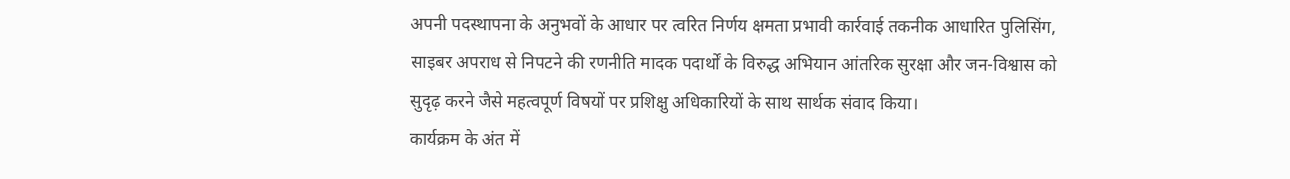अपनी पदस्थापना के अनुभवों के आधार पर त्वरित निर्णय क्षमता प्रभावी कार्रवाई तकनीक आधारित पुलिसिंग, साइबर अपराध से निपटने की रणनीति मादक पदार्थों के विरुद्ध अभियान आंतरिक सुरक्षा और जन-विश्वास को सुदृढ़ करने जैसे महत्वपूर्ण विषयों पर प्रशिक्षु अधिकारियों के साथ सार्थक संवाद किया।
कार्यक्रम के अंत में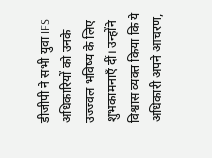डीजीपी ने सभी युवा IFS अधिकारियों को उनके उज्ज्वल भविष्य के लिए शुभकामनाएँ दीं। उन्होंने विश्वास व्यक्त किया कि ये अधिकारी अपने आचरण,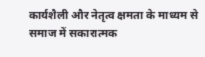कार्यशैली और नेतृत्व क्षमता के माध्यम से समाज में सकारात्मक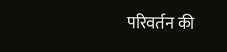परिवर्तन की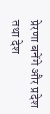प्रेरणा बनेंगे और प्रदेश तथा देश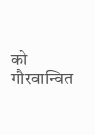को गौरवान्वित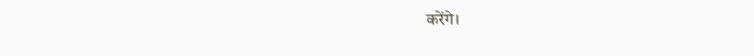करेंगे।